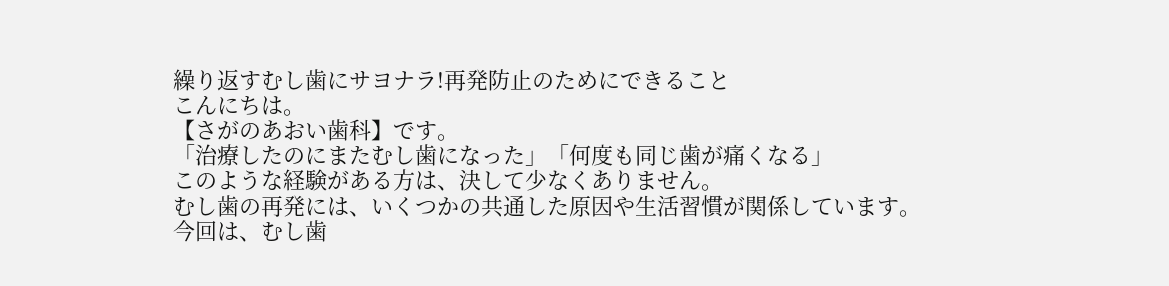繰り返すむし歯にサヨナラ!再発防止のためにできること
こんにちは。
【さがのあおい歯科】です。
「治療したのにまたむし歯になった」「何度も同じ歯が痛くなる」
このような経験がある方は、決して少なくありません。
むし歯の再発には、いくつかの共通した原因や生活習慣が関係しています。
今回は、むし歯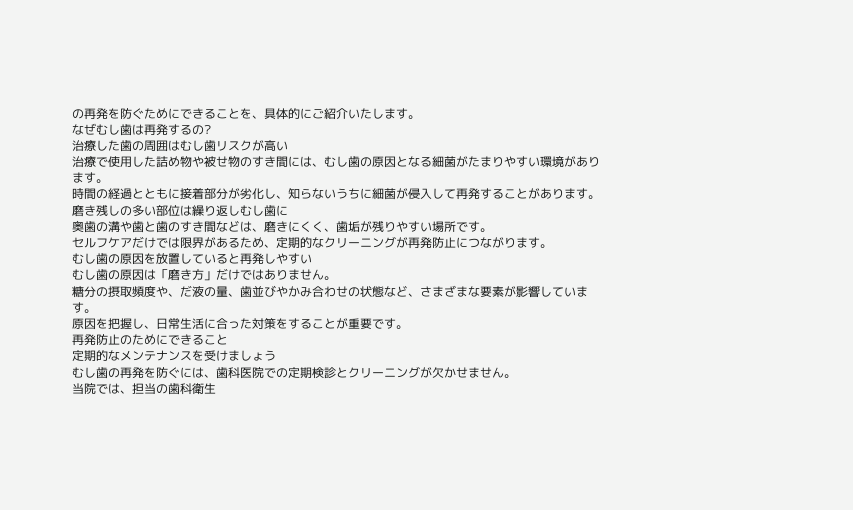の再発を防ぐためにできることを、具体的にご紹介いたします。
なぜむし歯は再発するの?
治療した歯の周囲はむし歯リスクが高い
治療で使用した詰め物や被せ物のすき間には、むし歯の原因となる細菌がたまりやすい環境があります。
時間の経過とともに接着部分が劣化し、知らないうちに細菌が侵入して再発することがあります。
磨き残しの多い部位は繰り返しむし歯に
奥歯の溝や歯と歯のすき間などは、磨きにくく、歯垢が残りやすい場所です。
セルフケアだけでは限界があるため、定期的なクリーニングが再発防止につながります。
むし歯の原因を放置していると再発しやすい
むし歯の原因は「磨き方」だけではありません。
糖分の摂取頻度や、だ液の量、歯並びやかみ合わせの状態など、さまざまな要素が影響しています。
原因を把握し、日常生活に合った対策をすることが重要です。
再発防止のためにできること
定期的なメンテナンスを受けましょう
むし歯の再発を防ぐには、歯科医院での定期検診とクリーニングが欠かせません。
当院では、担当の歯科衛生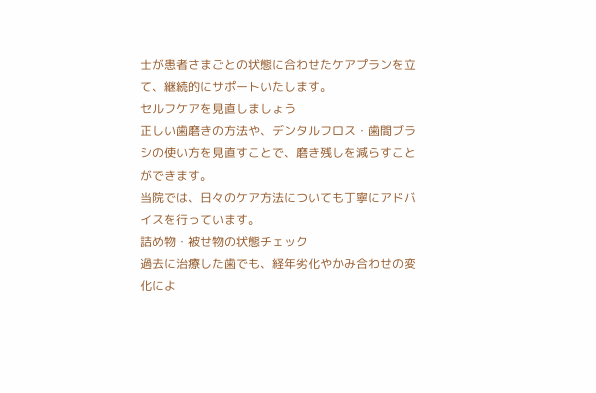士が患者さまごとの状態に合わせたケアプランを立て、継続的にサポートいたします。
セルフケアを見直しましょう
正しい歯磨きの方法や、デンタルフロス・歯間ブラシの使い方を見直すことで、磨き残しを減らすことができます。
当院では、日々のケア方法についても丁寧にアドバイスを行っています。
詰め物・被せ物の状態チェック
過去に治療した歯でも、経年劣化やかみ合わせの変化によ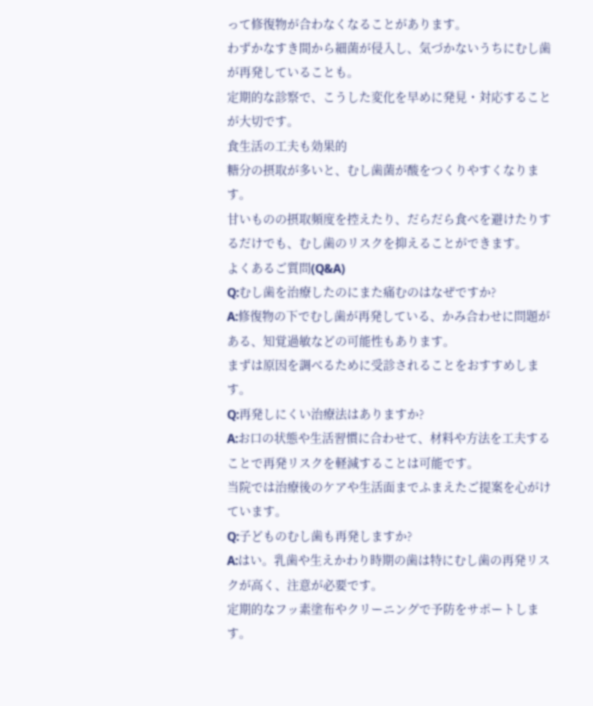って修復物が合わなくなることがあります。
わずかなすき間から細菌が侵入し、気づかないうちにむし歯が再発していることも。
定期的な診察で、こうした変化を早めに発見・対応することが大切です。
食生活の工夫も効果的
糖分の摂取が多いと、むし歯菌が酸をつくりやすくなります。
甘いものの摂取頻度を控えたり、だらだら食べを避けたりするだけでも、むし歯のリスクを抑えることができます。
よくあるご質問(Q&A)
Q:むし歯を治療したのにまた痛むのはなぜですか?
A:修復物の下でむし歯が再発している、かみ合わせに問題がある、知覚過敏などの可能性もあります。
まずは原因を調べるために受診されることをおすすめします。
Q:再発しにくい治療法はありますか?
A:お口の状態や生活習慣に合わせて、材料や方法を工夫することで再発リスクを軽減することは可能です。
当院では治療後のケアや生活面までふまえたご提案を心がけています。
Q:子どものむし歯も再発しますか?
A:はい。乳歯や生えかわり時期の歯は特にむし歯の再発リスクが高く、注意が必要です。
定期的なフッ素塗布やクリーニングで予防をサポートします。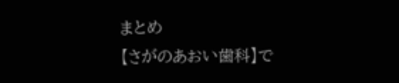まとめ
【さがのあおい歯科】で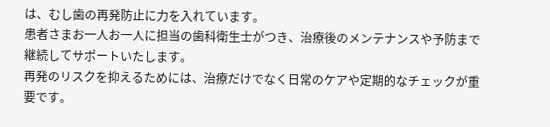は、むし歯の再発防止に力を入れています。
患者さまお一人お一人に担当の歯科衛生士がつき、治療後のメンテナンスや予防まで継続してサポートいたします。
再発のリスクを抑えるためには、治療だけでなく日常のケアや定期的なチェックが重要です。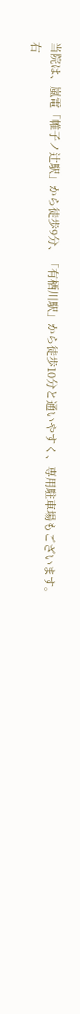当院は、嵐電「帷子ノ辻駅」から徒歩9分、「有栖川駅」から徒歩10分と通いやすく、専用駐車場もございます。
右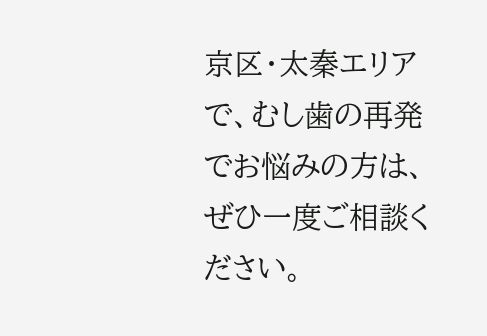京区・太秦エリアで、むし歯の再発でお悩みの方は、ぜひ一度ご相談ください。